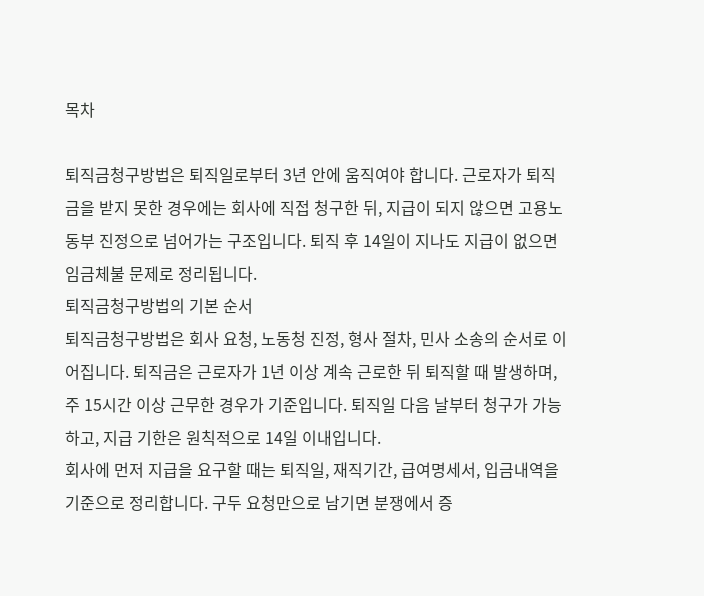목차

퇴직금청구방법은 퇴직일로부터 3년 안에 움직여야 합니다. 근로자가 퇴직금을 받지 못한 경우에는 회사에 직접 청구한 뒤, 지급이 되지 않으면 고용노동부 진정으로 넘어가는 구조입니다. 퇴직 후 14일이 지나도 지급이 없으면 임금체불 문제로 정리됩니다.
퇴직금청구방법의 기본 순서
퇴직금청구방법은 회사 요청, 노동청 진정, 형사 절차, 민사 소송의 순서로 이어집니다. 퇴직금은 근로자가 1년 이상 계속 근로한 뒤 퇴직할 때 발생하며, 주 15시간 이상 근무한 경우가 기준입니다. 퇴직일 다음 날부터 청구가 가능하고, 지급 기한은 원칙적으로 14일 이내입니다.
회사에 먼저 지급을 요구할 때는 퇴직일, 재직기간, 급여명세서, 입금내역을 기준으로 정리합니다. 구두 요청만으로 남기면 분쟁에서 증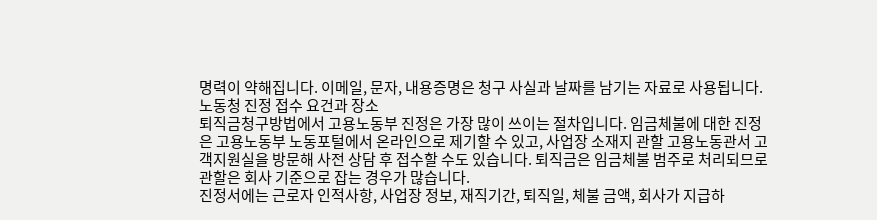명력이 약해집니다. 이메일, 문자, 내용증명은 청구 사실과 날짜를 남기는 자료로 사용됩니다.
노동청 진정 접수 요건과 장소
퇴직금청구방법에서 고용노동부 진정은 가장 많이 쓰이는 절차입니다. 임금체불에 대한 진정은 고용노동부 노동포털에서 온라인으로 제기할 수 있고, 사업장 소재지 관할 고용노동관서 고객지원실을 방문해 사전 상담 후 접수할 수도 있습니다. 퇴직금은 임금체불 범주로 처리되므로 관할은 회사 기준으로 잡는 경우가 많습니다.
진정서에는 근로자 인적사항, 사업장 정보, 재직기간, 퇴직일, 체불 금액, 회사가 지급하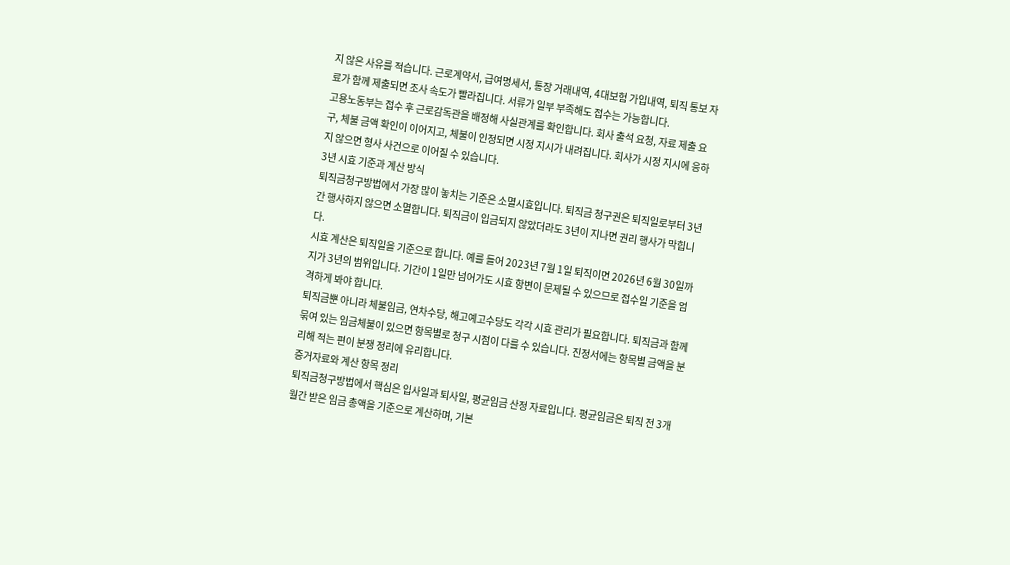지 않은 사유를 적습니다. 근로계약서, 급여명세서, 통장 거래내역, 4대보험 가입내역, 퇴직 통보 자료가 함께 제출되면 조사 속도가 빨라집니다. 서류가 일부 부족해도 접수는 가능합니다.
고용노동부는 접수 후 근로감독관을 배정해 사실관계를 확인합니다. 회사 출석 요청, 자료 제출 요구, 체불 금액 확인이 이어지고, 체불이 인정되면 시정 지시가 내려집니다. 회사가 시정 지시에 응하지 않으면 형사 사건으로 이어질 수 있습니다.
3년 시효 기준과 계산 방식
퇴직금청구방법에서 가장 많이 놓치는 기준은 소멸시효입니다. 퇴직금 청구권은 퇴직일로부터 3년간 행사하지 않으면 소멸합니다. 퇴직금이 입금되지 않았더라도 3년이 지나면 권리 행사가 막힙니다.
시효 계산은 퇴직일을 기준으로 합니다. 예를 들어 2023년 7월 1일 퇴직이면 2026년 6월 30일까지가 3년의 범위입니다. 기간이 1일만 넘어가도 시효 항변이 문제될 수 있으므로 접수일 기준을 엄격하게 봐야 합니다.
퇴직금뿐 아니라 체불임금, 연차수당, 해고예고수당도 각각 시효 관리가 필요합니다. 퇴직금과 함께 묶여 있는 임금체불이 있으면 항목별로 청구 시점이 다를 수 있습니다. 진정서에는 항목별 금액을 분리해 적는 편이 분쟁 정리에 유리합니다.
증거자료와 계산 항목 정리
퇴직금청구방법에서 핵심은 입사일과 퇴사일, 평균임금 산정 자료입니다. 평균임금은 퇴직 전 3개월간 받은 임금 총액을 기준으로 계산하며, 기본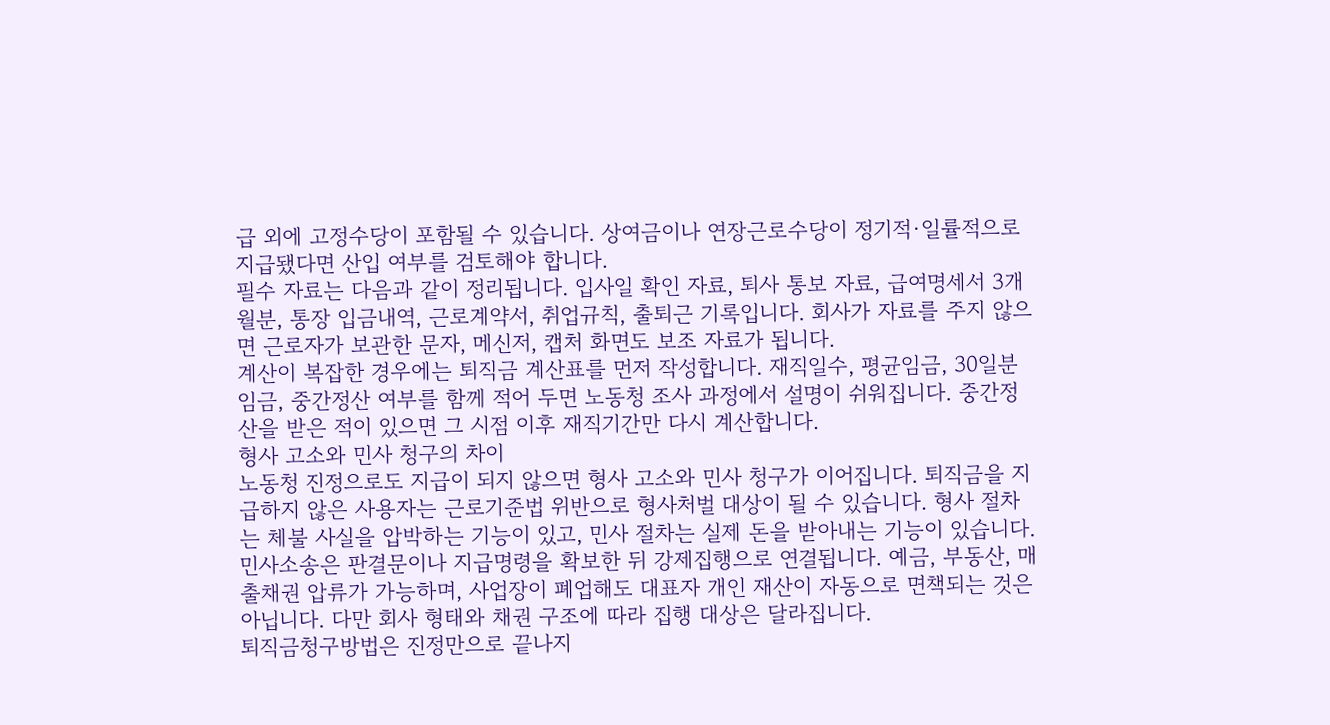급 외에 고정수당이 포함될 수 있습니다. 상여금이나 연장근로수당이 정기적·일률적으로 지급됐다면 산입 여부를 검토해야 합니다.
필수 자료는 다음과 같이 정리됩니다. 입사일 확인 자료, 퇴사 통보 자료, 급여명세서 3개월분, 통장 입금내역, 근로계약서, 취업규칙, 출퇴근 기록입니다. 회사가 자료를 주지 않으면 근로자가 보관한 문자, 메신저, 캡처 화면도 보조 자료가 됩니다.
계산이 복잡한 경우에는 퇴직금 계산표를 먼저 작성합니다. 재직일수, 평균임금, 30일분 임금, 중간정산 여부를 함께 적어 두면 노동청 조사 과정에서 설명이 쉬워집니다. 중간정산을 받은 적이 있으면 그 시점 이후 재직기간만 다시 계산합니다.
형사 고소와 민사 청구의 차이
노동청 진정으로도 지급이 되지 않으면 형사 고소와 민사 청구가 이어집니다. 퇴직금을 지급하지 않은 사용자는 근로기준법 위반으로 형사처벌 대상이 될 수 있습니다. 형사 절차는 체불 사실을 압박하는 기능이 있고, 민사 절차는 실제 돈을 받아내는 기능이 있습니다.
민사소송은 판결문이나 지급명령을 확보한 뒤 강제집행으로 연결됩니다. 예금, 부동산, 매출채권 압류가 가능하며, 사업장이 폐업해도 대표자 개인 재산이 자동으로 면책되는 것은 아닙니다. 다만 회사 형태와 채권 구조에 따라 집행 대상은 달라집니다.
퇴직금청구방법은 진정만으로 끝나지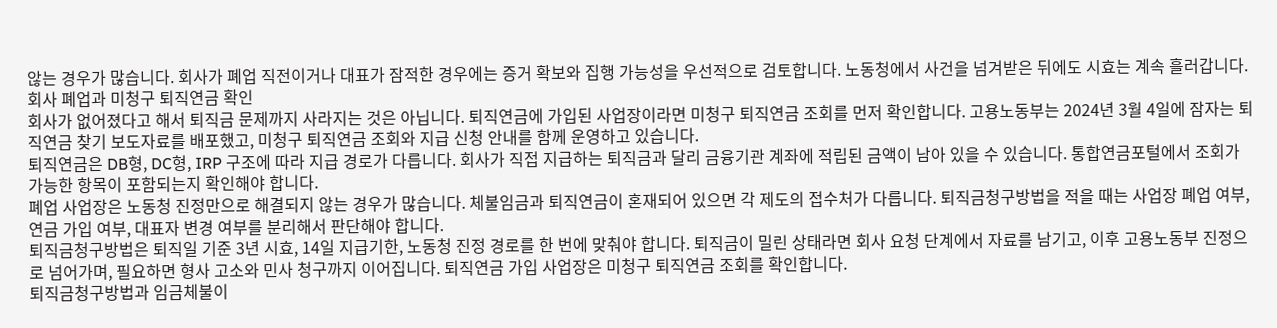않는 경우가 많습니다. 회사가 폐업 직전이거나 대표가 잠적한 경우에는 증거 확보와 집행 가능성을 우선적으로 검토합니다. 노동청에서 사건을 넘겨받은 뒤에도 시효는 계속 흘러갑니다.
회사 폐업과 미청구 퇴직연금 확인
회사가 없어졌다고 해서 퇴직금 문제까지 사라지는 것은 아닙니다. 퇴직연금에 가입된 사업장이라면 미청구 퇴직연금 조회를 먼저 확인합니다. 고용노동부는 2024년 3월 4일에 잠자는 퇴직연금 찾기 보도자료를 배포했고, 미청구 퇴직연금 조회와 지급 신청 안내를 함께 운영하고 있습니다.
퇴직연금은 DB형, DC형, IRP 구조에 따라 지급 경로가 다릅니다. 회사가 직접 지급하는 퇴직금과 달리 금융기관 계좌에 적립된 금액이 남아 있을 수 있습니다. 통합연금포털에서 조회가 가능한 항목이 포함되는지 확인해야 합니다.
폐업 사업장은 노동청 진정만으로 해결되지 않는 경우가 많습니다. 체불임금과 퇴직연금이 혼재되어 있으면 각 제도의 접수처가 다릅니다. 퇴직금청구방법을 적을 때는 사업장 폐업 여부, 연금 가입 여부, 대표자 변경 여부를 분리해서 판단해야 합니다.
퇴직금청구방법은 퇴직일 기준 3년 시효, 14일 지급기한, 노동청 진정 경로를 한 번에 맞춰야 합니다. 퇴직금이 밀린 상태라면 회사 요청 단계에서 자료를 남기고, 이후 고용노동부 진정으로 넘어가며, 필요하면 형사 고소와 민사 청구까지 이어집니다. 퇴직연금 가입 사업장은 미청구 퇴직연금 조회를 확인합니다.
퇴직금청구방법과 임금체불이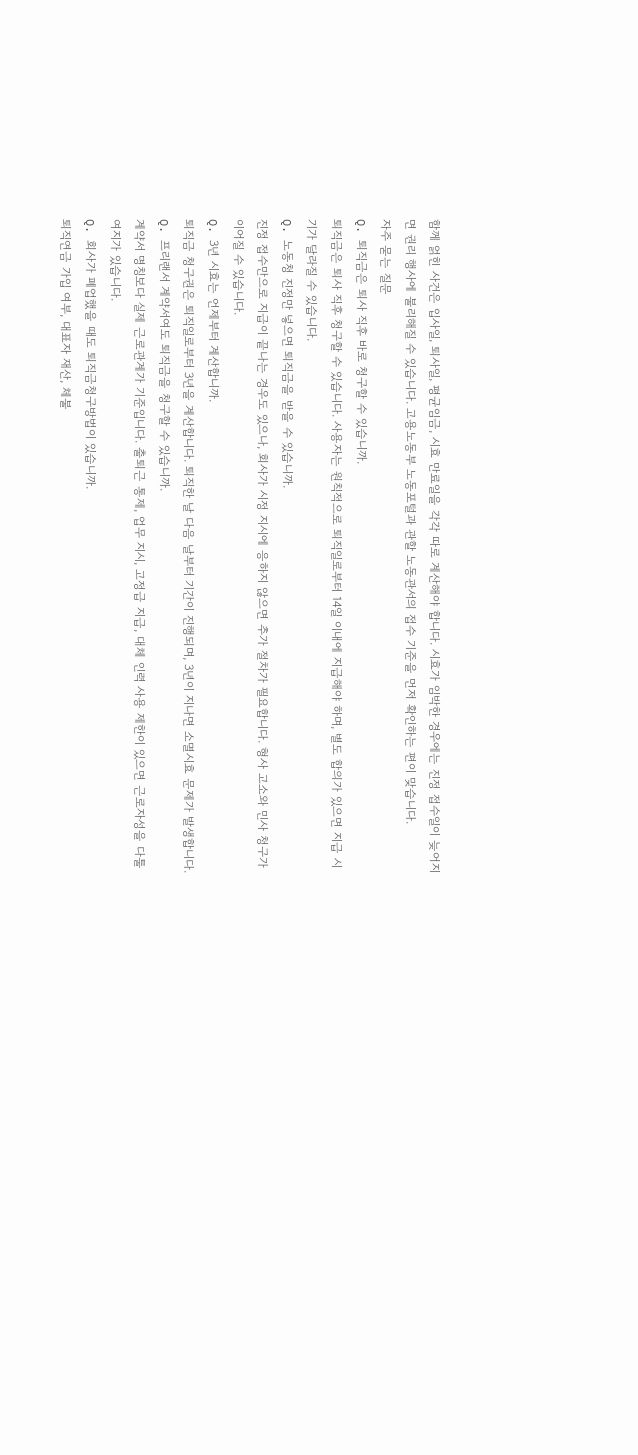함께 얽힌 사건은 입사일, 퇴사일, 평균임금, 시효 만료일을 각각 따로 계산해야 합니다. 시효가 임박한 경우에는 진정 접수일이 늦어지면 권리 행사에 불리해질 수 있습니다. 고용노동부 노동포털과 관할 노동관서의 접수 기준을 먼저 확인하는 편이 맞습니다.
자주 묻는 질문
Q. 퇴직금은 퇴사 직후 바로 청구할 수 있습니까.
퇴직금은 퇴사 직후 청구할 수 있습니다. 사용자는 원칙적으로 퇴직일로부터 14일 이내에 지급해야 하며, 별도 합의가 있으면 지급 시기가 달라질 수 있습니다.
Q. 노동청 진정만 넣으면 퇴직금을 받을 수 있습니까.
진정 접수만으로 지급이 끝나는 경우도 있으나, 회사가 시정 지시에 응하지 않으면 추가 절차가 필요합니다. 형사 고소와 민사 청구가 이어질 수 있습니다.
Q. 3년 시효는 언제부터 계산합니까.
퇴직금 청구권은 퇴직일로부터 3년을 계산합니다. 퇴직한 날 다음 날부터 기간이 진행되며, 3년이 지나면 소멸시효 문제가 발생합니다.
Q. 프리랜서 계약서여도 퇴직금을 청구할 수 있습니까.
계약서 명칭보다 실제 근로관계가 기준입니다. 출퇴근 통제, 업무 지시, 고정급 지급, 대체 인력 사용 제한이 있으면 근로자성을 다툴 여지가 있습니다.
Q. 회사가 폐업했을 때도 퇴직금청구방법이 있습니까.
퇴직연금 가입 여부, 대표자 재산, 체불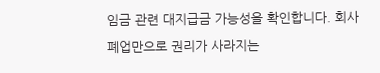임금 관련 대지급금 가능성을 확인합니다. 회사 폐업만으로 권리가 사라지는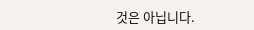것은 아닙니다.